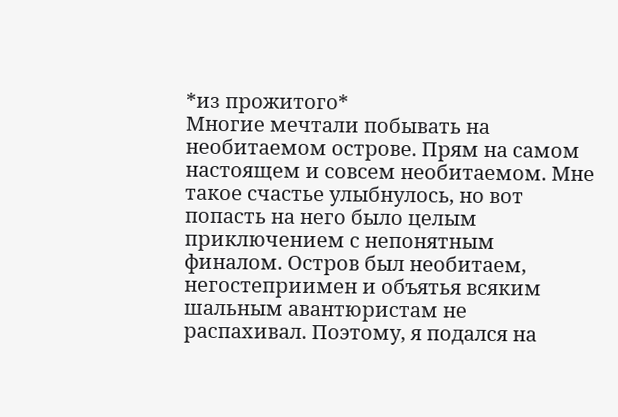*из прожитого*
Многие мечтали побывать на необитаемом острове. Прям на самом настоящем и совсем необитаемом. Мне такое счастье улыбнулось, но вот попасть на него было целым приключением с непонятным финалом. Остров был необитаем, негостеприимен и объятья всяким шальным авантюристам не распахивал. Поэтому, я подался на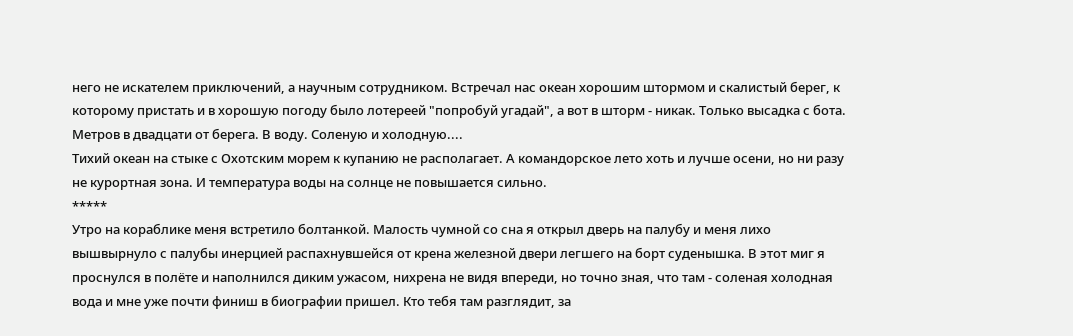него не искателем приключений, а научным сотрудником. Встречал нас океан хорошим штормом и скалистый берег, к которому пристать и в хорошую погоду было лотереей "попробуй угадай", а вот в шторм - никак. Только высадка с бота. Метров в двадцати от берега. В воду. Соленую и холодную....
Тихий океан на стыке с Охотским морем к купанию не располагает. А командорское лето хоть и лучше осени, но ни разу не курортная зона. И температура воды на солнце не повышается сильно.
*****
Утро на кораблике меня встретило болтанкой. Малость чумной со сна я открыл дверь на палубу и меня лихо вышвырнуло с палубы инерцией распахнувшейся от крена железной двери легшего на борт суденышка. В этот миг я проснулся в полёте и наполнился диким ужасом, нихрена не видя впереди, но точно зная, что там - соленая холодная вода и мне уже почти финиш в биографии пришел. Кто тебя там разглядит, за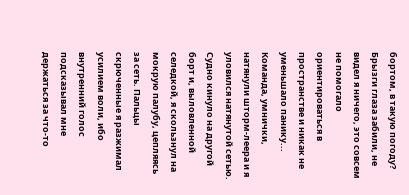бортом, в такую погоду? Брызги глаза забили, не видел я ничего, это совсем не помогало ориентироваться в пространстве и никак не уменьшало панику...
Команда, умнички, натянули шторм-леера и я уловился натянутой сетью. Судно кинуло на другой борт и, выловленной селедкой, я скользнул на мокрую палубу, цепляясь за сеть. Пальцы скрюченные я разжимал усилием воли, ибо внутренний голос подсказывал мне держаться за что-то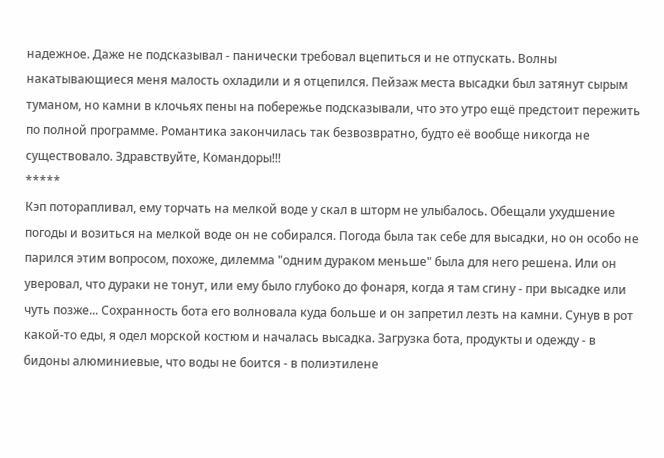надежное. Даже не подсказывал - панически требовал вцепиться и не отпускать. Волны накатывающиеся меня малость охладили и я отцепился. Пейзаж места высадки был затянут сырым туманом, но камни в клочьях пены на побережье подсказывали, что это утро ещё предстоит пережить по полной программе. Романтика закончилась так безвозвратно, будто её вообще никогда не существовало. Здравствуйте, Командоры!!!
*****
Кэп поторапливал, ему торчать на мелкой воде у скал в шторм не улыбалось. Обещали ухудшение погоды и возиться на мелкой воде он не собирался. Погода была так себе для высадки, но он особо не парился этим вопросом, похоже, дилемма "одним дураком меньше" была для него решена. Или он уверовал, что дураки не тонут, или ему было глубоко до фонаря, когда я там сгину - при высадке или чуть позже... Сохранность бота его волновала куда больше и он запретил лезть на камни. Сунув в рот какой-то еды, я одел морской костюм и началась высадка. Загрузка бота, продукты и одежду - в бидоны алюминиевые, что воды не боится - в полиэтилене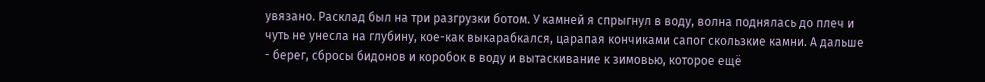увязано. Расклад был на три разгрузки ботом. У камней я спрыгнул в воду, волна поднялась до плеч и чуть не унесла на глубину, кое-как выкарабкался, царапая кончиками сапог скользкие камни. А дальше - берег, сбросы бидонов и коробок в воду и вытаскивание к зимовью, которое ещё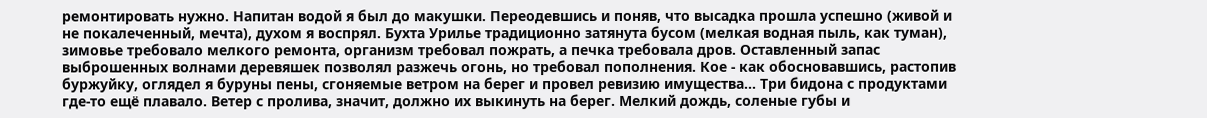ремонтировать нужно. Напитан водой я был до макушки. Переодевшись и поняв, что высадка прошла успешно (живой и не покалеченный, мечта), духом я воспрял. Бухта Урилье традиционно затянута бусом (мелкая водная пыль, как туман), зимовье требовало мелкого ремонта, организм требовал пожрать, а печка требовала дров. Оставленный запас выброшенных волнами деревяшек позволял разжечь огонь, но требовал пополнения. Кое - как обосновавшись, растопив буржуйку, оглядел я буруны пены, сгоняемые ветром на берег и провел ревизию имущества... Три бидона с продуктами где-то ещё плавало. Ветер с пролива, значит, должно их выкинуть на берег. Мелкий дождь, соленые губы и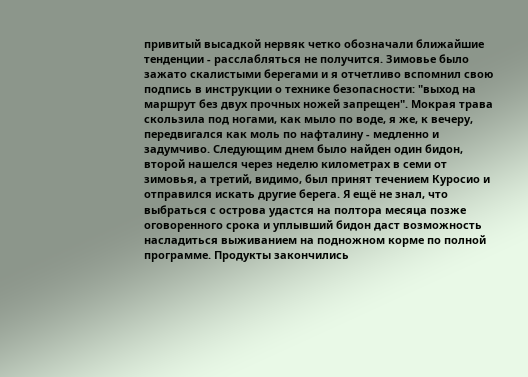привитый высадкой нервяк четко обозначали ближайшие тенденции - расслабляться не получится. Зимовье было зажато скалистыми берегами и я отчетливо вспомнил свою подпись в инструкции о технике безопасности: "выход на маршрут без двух прочных ножей запрещен". Мокрая трава скользила под ногами, как мыло по воде, я же, к вечеру, передвигался как моль по нафталину - медленно и задумчиво. Следующим днем было найден один бидон, второй нашелся через неделю километрах в семи от зимовья, а третий, видимо, был принят течением Куросио и отправился искать другие берега. Я ещё не знал, что выбраться с острова удастся на полтора месяца позже оговоренного срока и уплывший бидон даст возможность насладиться выживанием на подножном корме по полной программе. Продукты закончились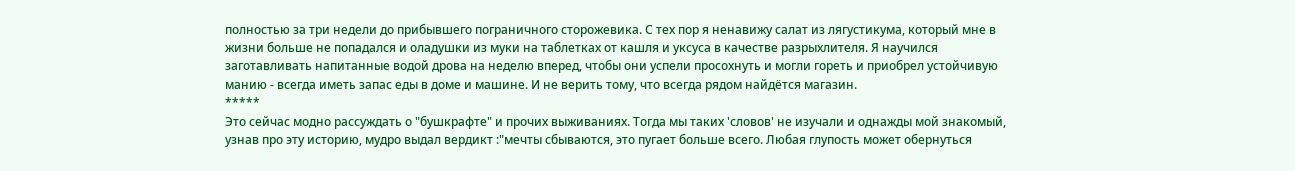полностью за три недели до прибывшего пограничного сторожевика. С тех пор я ненавижу салат из лягустикума, который мне в жизни больше не попадался и оладушки из муки на таблетках от кашля и уксуса в качестве разрыхлителя. Я научился заготавливать напитанные водой дрова на неделю вперед, чтобы они успели просохнуть и могли гореть и приобрел устойчивую манию - всегда иметь запас еды в доме и машине. И не верить тому, что всегда рядом найдётся магазин.
*****
Это сейчас модно рассуждать о "бушкрафте" и прочих выживаниях. Тогда мы таких 'словов' не изучали и однажды мой знакомый, узнав про эту историю, мудро выдал вердикт :"мечты сбываются, это пугает больше всего. Любая глупость может обернуться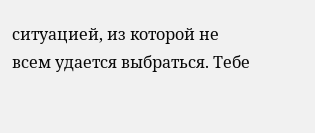ситуацией, из которой не всем удается выбраться. Тебе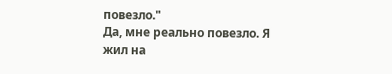повезло."
Да, мне реально повезло. Я жил на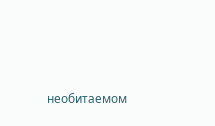необитаемом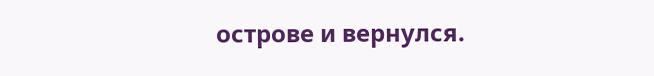острове и вернулся.